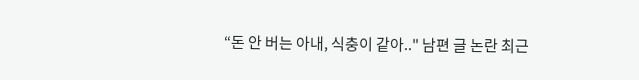“돈 안 버는 아내, 식충이 같아.." 남편 글 논란 최근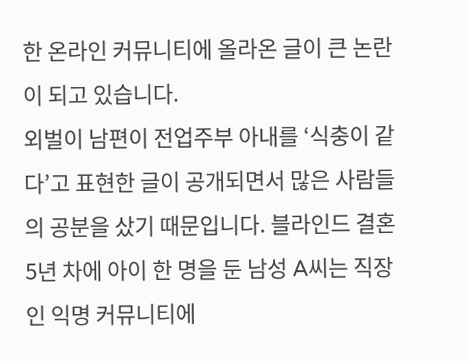한 온라인 커뮤니티에 올라온 글이 큰 논란이 되고 있습니다.
외벌이 남편이 전업주부 아내를 ‘식충이 같다’고 표현한 글이 공개되면서 많은 사람들의 공분을 샀기 때문입니다. 블라인드 결혼 5년 차에 아이 한 명을 둔 남성 A씨는 직장인 익명 커뮤니티에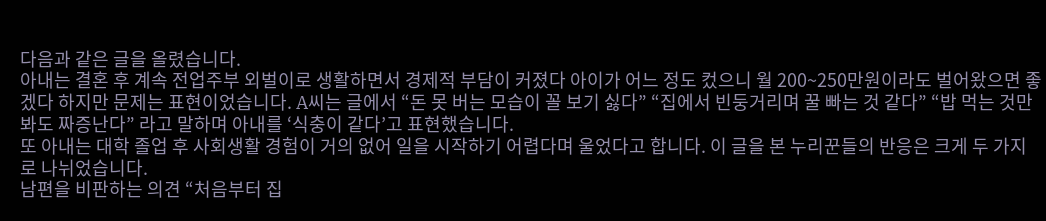다음과 같은 글을 올렸습니다.
아내는 결혼 후 계속 전업주부 외벌이로 생활하면서 경제적 부담이 커졌다 아이가 어느 정도 컸으니 월 200~250만원이라도 벌어왔으면 좋겠다 하지만 문제는 표현이었습니다. A씨는 글에서 “돈 못 버는 모습이 꼴 보기 싫다” “집에서 빈둥거리며 꿀 빠는 것 같다” “밥 먹는 것만 봐도 짜증난다” 라고 말하며 아내를 ‘식충이 같다’고 표현했습니다.
또 아내는 대학 졸업 후 사회생활 경험이 거의 없어 일을 시작하기 어렵다며 울었다고 합니다. 이 글을 본 누리꾼들의 반응은 크게 두 가지로 나뉘었습니다.
남편을 비판하는 의견 “처음부터 집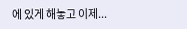에 있게 해놓고 이제...